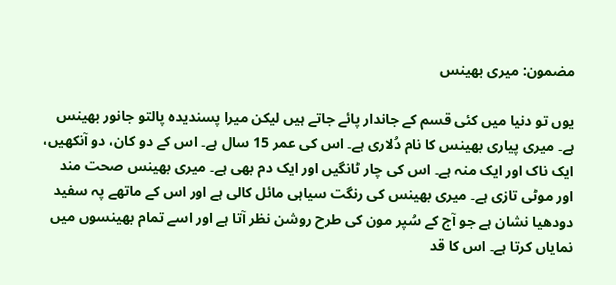مضمون: میری بھینس

یوں تو دنیا میں کئی قسم کے جاندار پائے جاتے ہیں لیکن میرا پسندیدہ پالتو جانور بھینس ہے۔ میری پیاری بھینس کا نام دُلاری ہے۔ اس کی عمر 15 سال ہے۔ اس کے دو کان، دو آنکھیں، ایک ناک اور ایک منہ ہے۔ اس کی چار ٹانگیں اور ایک دم بھی ہے۔ میری بھینس صحت مند اور موٹی تازی ہے۔ میری بھینس کی رنگت سیاہی مائل کالی ہے اور اس کے ماتھے پہ سفید دودھیا نشان ہے جو آج کے سُپر مون کی طرح روشن نظر آتا ہے اور اسے تمام بھینسوں میں نمایاں کرتا ہے۔ اس کا قد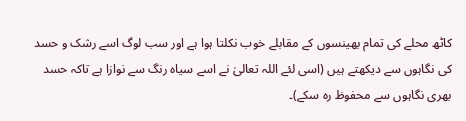کاٹھ محلے کی تمام بھینسوں کے مقابلے خوب نکلتا ہوا ہے اور سب لوگ اسے رشک و حسد کی نگاہوں سے دیکھتے ہیں (اسی لئے اللہ تعالیٰ نے اسے سیاہ رنگ سے نوازا ہے تاکہ حسد بھری نگاہوں سے محفوظ رہ سکے)۔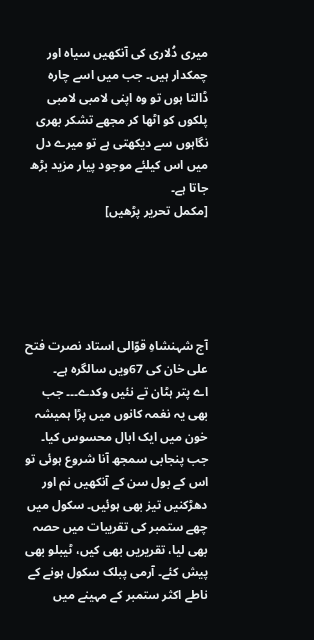میری دُلاری کی آنکھیں سیاہ اور چمکدار ہیں۔ جب میں اسے چارہ ڈالتا ہوں تو وہ اپنی لامبی لامبی پلکوں کو اٹھا کر مجھے تشکر بھری نگاہوں سے دیکھتی ہے تو میرے دل میں اس کیلئے موجود پیار مزید بڑھ جاتا ہے۔
[مکمل تحریر پڑھیں]





آج شہنشاہِ قوّالی استاد نصرت فتح علی خان کی 67ویں سالگرہ ہے۔
اے پتر ہٹان تے نئیں وکدے۔۔۔ جب بھی یہ نغمہ کانوں میں پڑا ہمیشہ خون میں ایک ابال محسوس کیا۔ جب پنجابی سمجھ آنا شروع ہوئی تو اس کے بول سن کے آنکھیں نم اور دھڑکنیں تیز بھی ہوئیں۔ سکول میں چھے ستمبر کی تقریبات میں حصہ بھی لیا، تقریریں بھی کیں، ٹیبلو بھی پیش کئے۔ آرمی پبلک سکول ہونے کے ناطے اکثر ستمبر کے مہینے میں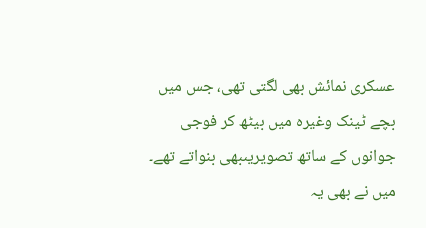عسکری نمائش بھی لگتی تھی، جس میں بچے ٹینک وغیرہ میں بیٹھ کر فوجی جوانوں کے ساتھ تصویریںبھی بنواتے تھے۔ میں نے بھی یہ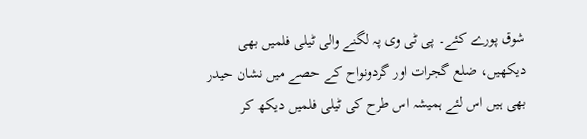شوق پورے کئے۔ پی ٹی وی پہ لگنے والی ٹیلی فلمیں بھی دیکھیں، ضلع گجرات اور گردونواح کے حصے میں نشان حیدر بھی ہیں اس لئے ہمیشہ اس طرح کی ٹیلی فلمیں دیکھ کر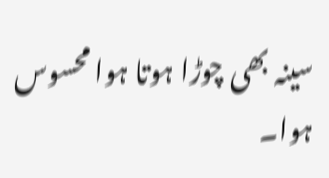سینہ بھی چوڑا ہوتا ہوا محسوس ہوا۔